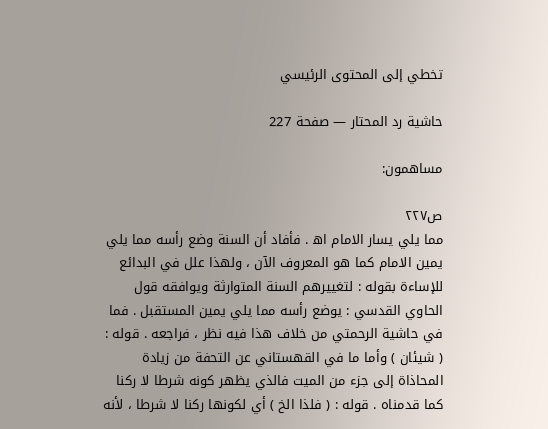تخطي إلى المحتوى الرئيسي

حاشية رد المحتار — صفحة 227

مساهمون:

ص٢٢٧
مما يلي يسار الامام اه‍ . فأفاد أن السنة وضع رأسه مما يلي يمين الامام كما هو المعروف الآن ، ولهذا علل في البدائع للإساءة بقوله : لتغييرهم السنة المتوارثة ويوافقه قول الحاوي القدسي : يوضع رأسه مما يلي يمين المستقبل . فما في حاشية الرحمتي من خلاف هذا فيه نظر ، فراجعه . قوله : ( شيئان ) وأما ما في القهستاني عن التحفة من زيادة المحاذاة إلى جزء من الميت فالذي يظهر كونه شرطا لا ركنا كما قدمناه . قوله : ( فلذا الخ ) أي لكونها ركنا لا شرطا ، لأنه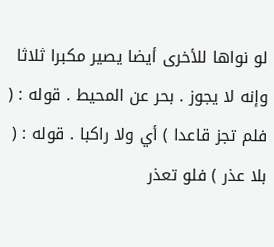لو نواها للأخرى أيضا يصير مكبرا ثلاثا وإنه لا يجوز . بحر عن المحيط . قوله : ( فلم تجز قاعدا ) أي ولا راكبا . قوله : ( بلا عذر ) فلو تعذر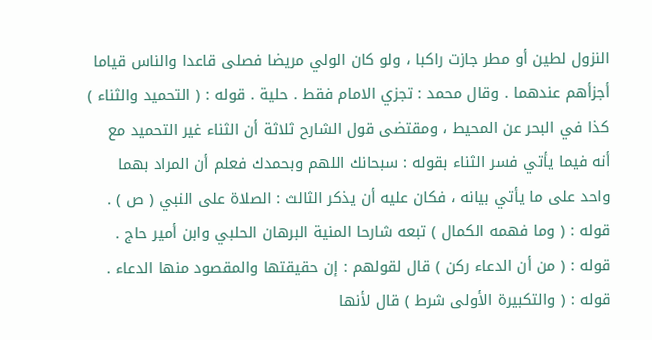النزول لطين أو مطر جازت راكبا ، ولو كان الولي مريضا فصلى قاعدا والناس قياما أجزأهم عندهما . وقال محمد : تجزي الامام فقط . حلية . قوله : ( التحميد والثناء ) كذا في البحر عن المحيط ، ومقتضى قول الشارح ثلاثة أن الثناء غير التحميد مع أنه فيما يأتي فسر الثناء بقوله : سبحانك اللهم وبحمدك فعلم أن المراد بهما واحد على ما يأتي بيانه ، فكان عليه أن يذكر الثالث : الصلاة على النبي ( ص ) . قوله : ( وما فهمه الكمال ) تبعه شارحا المنية البرهان الحلبي وابن أمير حاج . قوله : ( من أن الدعاء ركن ) قال لقولهم : إن حقيقتها والمقصود منها الدعاء . قوله : ( والتكبيرة الأولى شرط ) قال لأنها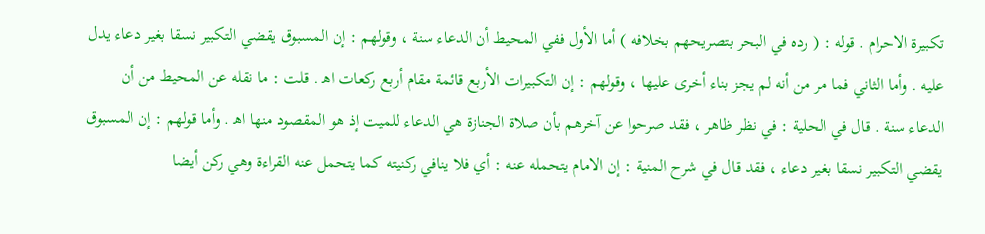تكبيرة الاحرام . قوله : ( رده في البحر بتصريحهم بخلافه ) أما الأول ففي المحيط أن الدعاء سنة ، وقولهم : إن المسبوق يقضي التكبير نسقا بغير دعاء يدل عليه . وأما الثاني فما مر من أنه لم يجز بناء أخرى عليها ، وقولهم : إن التكبيرات الأربع قائمة مقام أربع ركعات اه‍ . قلت : ما نقله عن المحيط من أن الدعاء سنة . قال في الحلية : في نظر ظاهر ، فقد صرحوا عن آخرهم بأن صلاة الجنازة هي الدعاء للميت إذ هو المقصود منها اه‍ . وأما قولهم : إن المسبوق يقضي التكبير نسقا بغير دعاء ، فقد قال في شرح المنية : إن الامام يتحمله عنه : أي فلا ينافي ركنيته كما يتحمل عنه القراءة وهي ركن أيضا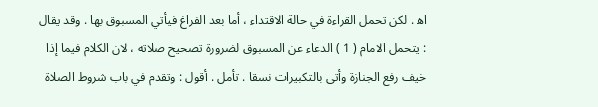اه‍ . لكن تحمل القراءة في حالة الاقتداء ، أما بعد الفراغ فيأتي المسبوق بها . وقد يقال : يتحمل الامام ( 1 ) الدعاء عن المسبوق لضرورة تصحيح صلاته ، لان الكلام فيما إذا خيف رفع الجنازة وأتى بالتكبيرات نسقا . تأمل . أقول : وتقدم في باب شروط الصلاة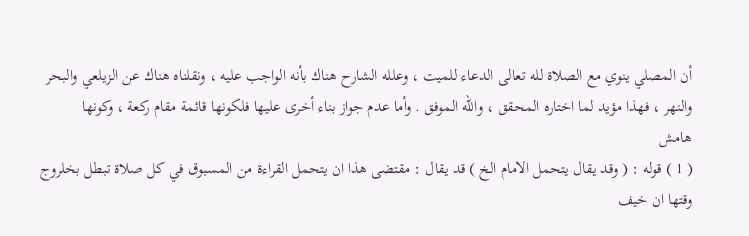أن المصلي ينوي مع الصلاة لله تعالى الدعاء للميت ، وعلله الشارح هناك بأنه الواجب عليه ، ونقلناه هناك عن الزيلعي والبحر والنهر ، فهذا مؤيد لما اختاره المحقق ، والله الموفق . وأما عدم جواز بناء أخرى عليها فلكونها قائمة مقام ركعة ، وكونها
هامش
( 1 ) قوله : ( وقد يقال يتحمل الامام الخ ) قد يقال : مقتضى هذا ان يتحمل القراءة من المسبوق في كل صلاة تبطل بخلروج وقتها ان خيف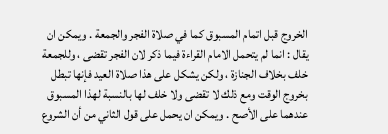الخروج قبل اتمام المسبوق كما في صلاة الفجر والجمعة . ويمكن ان يقال : انما لم يتحمل الامام القراءة فيما ذكر لان الفجر تقضى ، وللجمعة خلف بخلاف الجنازة ، ولكن يشكل على هذا صلاة العيد فإنها تبطل بخروج الوقت ومع ذلك لا تقضى ولا خلف لها بالنسبة لهذا المسبوق عندهما على الأصح . ويمكن ان يحمل على قول الثاني من أن الشروع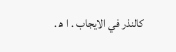كالنذر في الايجاب . ا ه‍ .